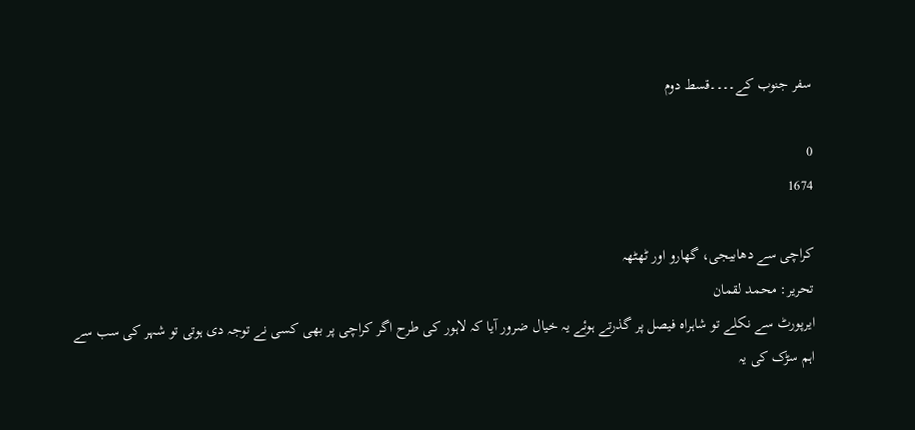سفر جنوب کے۔۔۔۔قسط دوم

0
1674

کراچی سے دھابیجی، گھارو اور ٹھٹھہ
تحریر: محمد لقمان
ایرپورٹ سے نکلے تو شاہراہ فیصل پر گذرتے ہوئے یہ خیال ضرور آیا کہ لاہور کی طرح اگر کراچی پر بھی کسی نے توجہ دی ہوتی تو شہر کی سب سے اہم سڑک کی یہ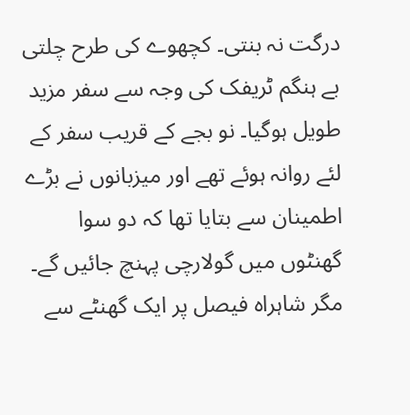درگت نہ بنتی۔ کچھوے کی طرح چلتی بے ہنگم ٹریفک کی وجہ سے سفر مزید طویل ہوگیا۔ نو بجے کے قریب سفر کے لئے روانہ ہوئے تھے اور میزبانوں نے بڑے اطمینان سے بتایا تھا کہ دو سوا گھنٹوں میں گولارچی پہنچ جائیں گے۔ مگر شاہراہ فیصل پر ایک گھنٹے سے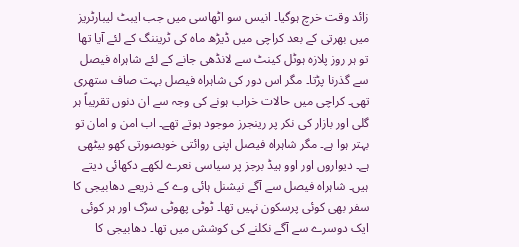زائد وقت خرچ ہوگیا۔ انیس سو اٹھاسی میں جب ایبٹ لیبارٹریز میں بھرتی کے بعد کراچی میں ڈیڑھ ماہ کی ٹریننگ کے لئے آیا تھا تو ہر روز پلازہ ہوٹل کینٹ سے لانڈھی جانے کے لئے شاہراہ فیصل سے گذرنا پڑتا۔ مگر اس دور کی شاہراہ فیصل بہت صاف ستھری تھی۔ کراچی میں حالات خراب ہونے کی وجہ سے ان دنوں تقریباً ہر گلی اور بازار کی نکر پر رینجرز موجود ہوتے تھے۔ اب امن و امان تو بہتر ہوا ہے۔ مگر شاہراہ فیصل اپنی روائتی خوبصورتی کھو بیٹھی ہے۔ دیواروں اور اوو ہیڈ برجز پر سیاسی نعرے لکھے دکھائی دیتے ہیں۔ شاہراہ فیصل سے آگے نیشنل ہائی وے کے ذریعے دھابیجی کا سفر بھی کوئی پرسکون نہیں تھا۔ ٹوٹی پھوٹی سڑک اور ہر کوئی ایک دوسرے سے آگے نکلنے کی کوشش میں تھا۔ دھابیجی کا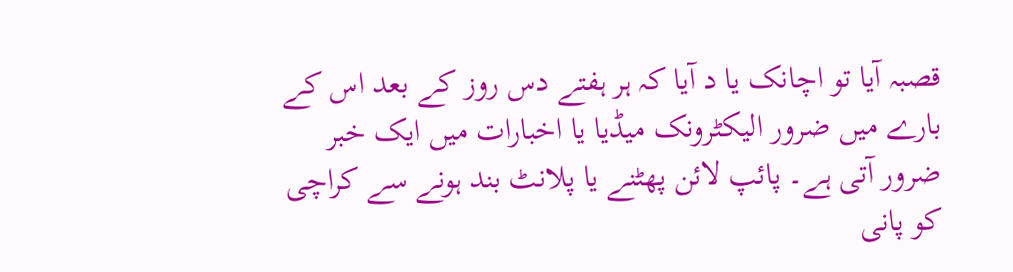قصبہ آیا تو اچانک یا د آیا کہ ہر ہفتے دس روز کے بعد اس کے بارے میں ضرور الیکٹرونک میڈیا یا اخبارات میں ایک خبر ضرور آتی ہے۔ پائپ لائن پھٹنے یا پلانٹ بند ہونے سے کراچی کو پانی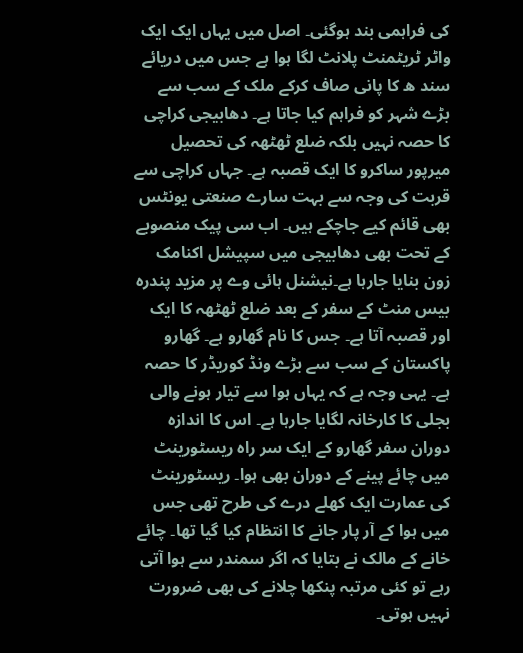کی فراہمی بند ہوگئی۔ اصل میں یہاں ایک ایک واٹر ٹریٹمنٹ پلانٹ لگا ہوا ہے جس میں دریائے سند ھ کا پانی صاف کرکے ملک کے سب سے بڑے شہر کو فراہم کیا جاتا ہے۔ دھابیجی کراچی کا حصہ نہیں بلکہ ضلع ٹھٹھہ کی تحصیل میرپور ساکرو کا ایک قصبہ ہے۔ جہاں کراچی سے قربت کی وجہ سے بہت سارے صنعتی یونٹس بھی قائم کیے جاچکے ہیں۔ اب سی پیک منصوبے کے تحت بھی دھابیجی میں سپیشل اکنامک زون بنایا جارہا ہے۔نیشنل ہائی وے پر مزید پندرہ بیس منٹ کے سفر کے بعد ضلع ٹھٹھہ کا ایک اور قصبہ آتا ہے۔ جس کا نام گھارو ہے۔ گھارو پاکستان کے سب سے بڑے ونڈ کوریڈر کا حصہ ہے۔ یہی وجہ ہے کہ یہاں ہوا سے تیار ہونے والی بجلی کا کارخانہ لگایا جارہا ہے۔ اس کا اندازہ دوران سفر گھارو کے ایک سر راہ ریسٹورینٹ میں چائے پینے کے دوران بھی ہوا۔ ریسٹورینٹ کی عمارت ایک کھلے درے کی طرح تھی جس میں ہوا کے آر پار جانے کا انتظام کیا گیا تھا۔ چائے خانے کے مالک نے بتایا کہ اگر سمندر سے ہوا آتی رہے تو کئی مرتبہ پنکھا چلانے کی بھی ضرورت نہیں ہوتی۔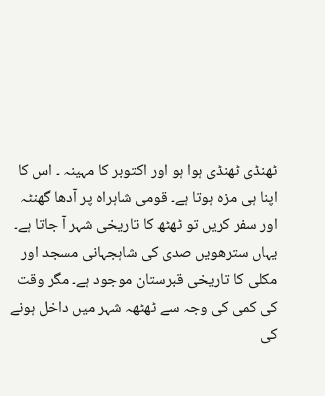ٹھنڈی ٹھنڈی ہوا ہو اور اکتوبر کا مہینہ ۔ اس کا اپنا ہی مزہ ہوتا ہے۔ قومی شاہراہ پر آدھا گھنٹہ اور سفر کریں تو ٹھٹھ کا تاریخی شہر آ جاتا ہے۔ یہاں سترھویں صدی کی شاہجہانی مسجد اور مکلی کا تاریخی قبرستان موجود ہے۔ مگر وقت کی کمی کی وجہ سے ٹھٹھہ شہر میں داخل ہونے کی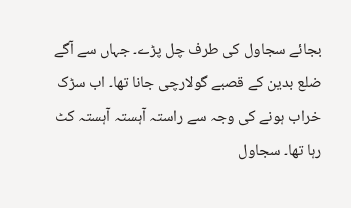بجائے سجاول کی طرف چل پڑے۔ جہاں سے آگے ضلع بدین کے قصبے گولارچی جانا تھا۔ اب سڑک خراب ہونے کی وجہ سے راستہ آہستہ آہستہ کٹ رہا تھا۔ سجاول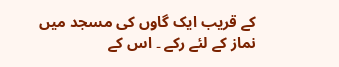کے قریب ایک گاوں کی مسجد میں نماز کے لئے رکے ۔ اس کے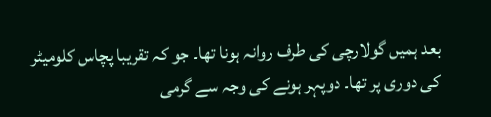بعد ہمیں گولارچی کی طرف روانہ ہونا تھا۔ جو کہ تقریبا پچاس کلومیٹر کی دوری پر تھا۔ دوپہر ہونے کی وجہ سے گرمی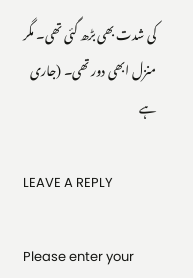کی شدت بھی بڑھ گئی تھی۔ مگر منزل ابھی دور تھی۔ (جاری ہے

LEAVE A REPLY

Please enter your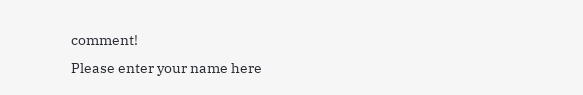comment!
Please enter your name here